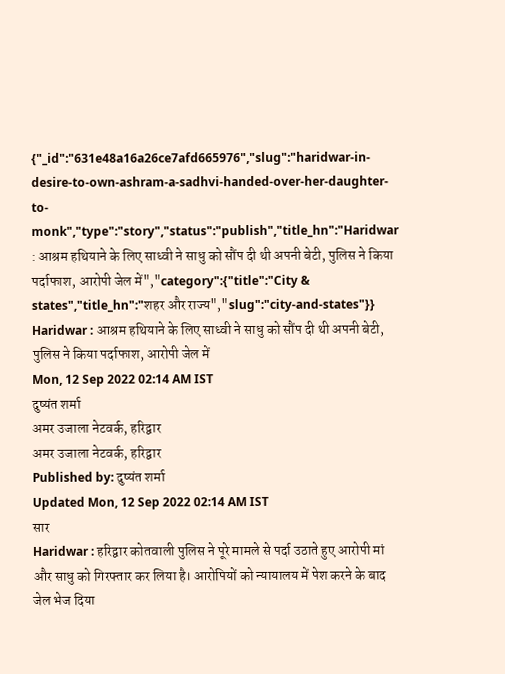{"_id":"631e48a16a26ce7afd665976","slug":"haridwar-in-desire-to-own-ashram-a-sadhvi-handed-over-her-daughter-to-monk","type":"story","status":"publish","title_hn":"Haridwar : आश्रम हथियाने के लिए साध्वी ने साधु को सौंप दी थी अपनी बेटी, पुलिस ने किया पर्दाफाश, आरोपी जेल में","category":{"title":"City & states","title_hn":"शहर और राज्य","slug":"city-and-states"}}
Haridwar : आश्रम हथियाने के लिए साध्वी ने साधु को सौंप दी थी अपनी बेटी, पुलिस ने किया पर्दाफाश, आरोपी जेल में
Mon, 12 Sep 2022 02:14 AM IST
दुष्यंत शर्मा
अमर उजाला नेटवर्क, हरिद्वार
अमर उजाला नेटवर्क, हरिद्वार
Published by: दुष्यंत शर्मा
Updated Mon, 12 Sep 2022 02:14 AM IST
सार
Haridwar : हरिद्वार कोतवाली पुलिस ने पूरे मामले से पर्दा उठाते हुए आरोपी मां और साधु को गिरफ्तार कर लिया है। आरोपियों को न्यायालय में पेश करने के बाद जेल भेज दिया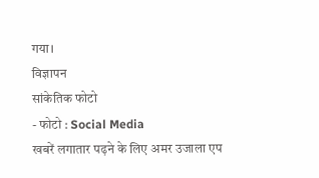गया।
विज्ञापन
सांकेतिक फोटो
- फोटो : Social Media
खबरें लगातार पढ़ने के लिए अमर उजाला एप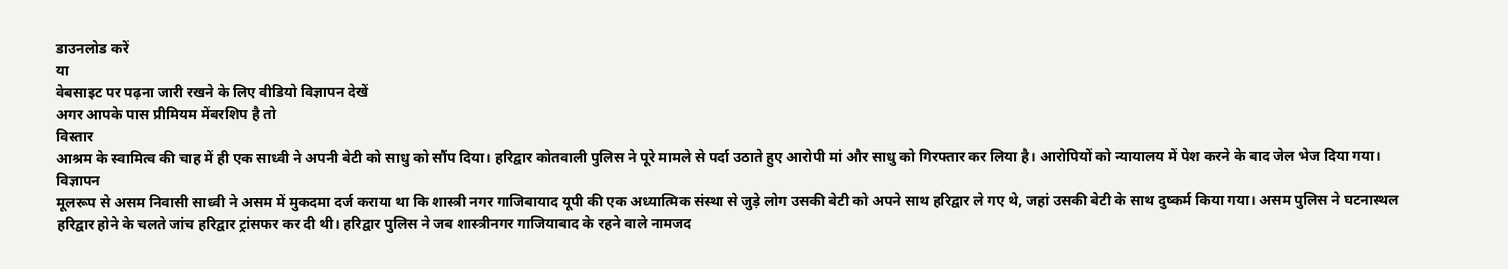डाउनलोड करें
या
वेबसाइट पर पढ़ना जारी रखने के लिए वीडियो विज्ञापन देखें
अगर आपके पास प्रीमियम मेंबरशिप है तो
विस्तार
आश्रम के स्वामित्व की चाह में ही एक साध्वी ने अपनी बेटी को साधु को सौंप दिया। हरिद्वार कोतवाली पुलिस ने पूरे मामले से पर्दा उठाते हुए आरोपी मां और साधु को गिरफ्तार कर लिया है। आरोपियों को न्यायालय में पेश करने के बाद जेल भेज दिया गया।
विज्ञापन
मूलरूप से असम निवासी साध्वी ने असम में मुकदमा दर्ज कराया था कि शास्त्री नगर गाजिबायाद यूपी की एक अध्यात्मिक संस्था से जुड़े लोग उसकी बेटी को अपने साथ हरिद्वार ले गए थे, जहां उसकी बेटी के साथ दुष्कर्म किया गया। असम पुलिस ने घटनास्थल हरिद्वार होने के चलते जांच हरिद्वार ट्रांसफर कर दी थी। हरिद्वार पुलिस ने जब शास्त्रीनगर गाजियाबाद के रहने वाले नामजद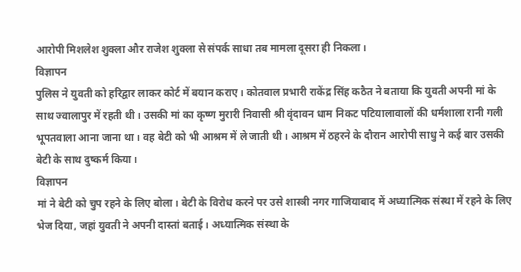आरोपी मिशलेश शुक्ला और राजेश शुक्ला से संपर्क साधा तब मामला दूसरा ही निकला।
विज्ञापन
पुलिस ने युवती को हरिद्वार लाकर कोर्ट में बयान कराए। कोतवाल प्रभारी राकेंद्र सिंह कठैत ने बताया कि युवती अपनी मां के साथ ज्वालापुर में रहती थी। उसकी मां का कृष्ण मुरारी निवासी श्री वृंदावन धाम निकट पटियालावालों की धर्मशाला रानी गली भूपतवाला आना जाना था। वह बेटी को भी आश्रम में ले जाती थी। आश्रम में ठहरने के दौरान आरोपी साधु ने कई बार उसकी बेटी के साथ दुष्कर्म किया।
विज्ञापन
मां ने बेटी को चुप रहने के लिए बोला। बेटी के विरोध करने पर उसे शास्त्री नगर गाजियाबाद में अध्यात्मिक संस्था में रहने के लिए भेज दिया, जहां युवती ने अपनी दास्तां बताई। अध्यात्मिक संस्था के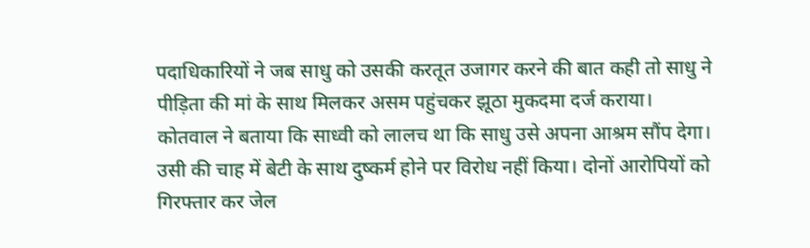पदाधिकारियों ने जब साधु को उसकी करतूत उजागर करने की बात कही तो साधु ने पीड़िता की मां के साथ मिलकर असम पहुंचकर झूठा मुकदमा दर्ज कराया। कोतवाल ने बताया कि साध्वी को लालच था कि साधु उसे अपना आश्रम सौंप देगा। उसी की चाह में बेटी के साथ दुष्कर्म होने पर विरोध नहीं किया। दोनों आरोपियों को गिरफ्तार कर जेल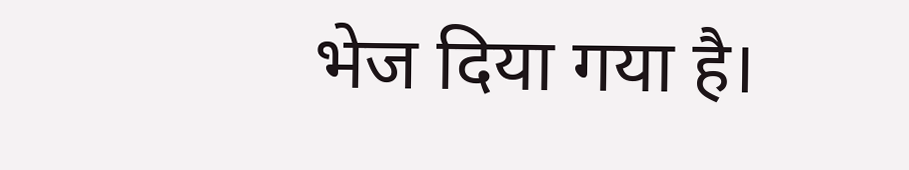भेज दिया गया है।